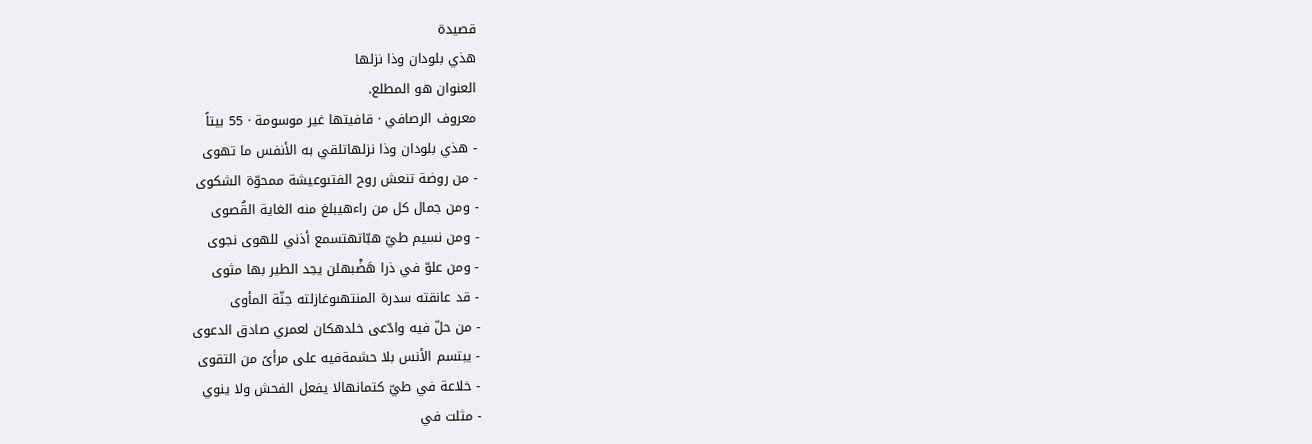قصيدة
هذي بلودان وذا نزلها
العنوان هو المطلع.
معروف الرصافي · قافيتها غير موسومة · 55 بيتاً
- هذي بلودان وذا نزلهاتلقي به الأنفس ما تهوى
- من روضة تنعش روح الفتىوعيشة ممحوّة الشكوى
- ومن جمال كل من راءهيبلغ منه الغاية القُصوى
- ومن نسيم طيّ هبّاتهتسمع أذني للهوى نجوى
- ومن علوّ في ذرا هَضْبهلن يجد الطير بها مثوى
- قد عانقته سدرة المنتهىوغازلته جنّة المأوى
- من حلّ فيه وادّعى خلدهكان لعمري صادق الدعوى
- يبتسم الأنس بلا حشمةفيه على مرأىً من التقوى
- خلاعة في طيّ كتمانهالا يفعل الفحش ولا ينوي
- مثلت في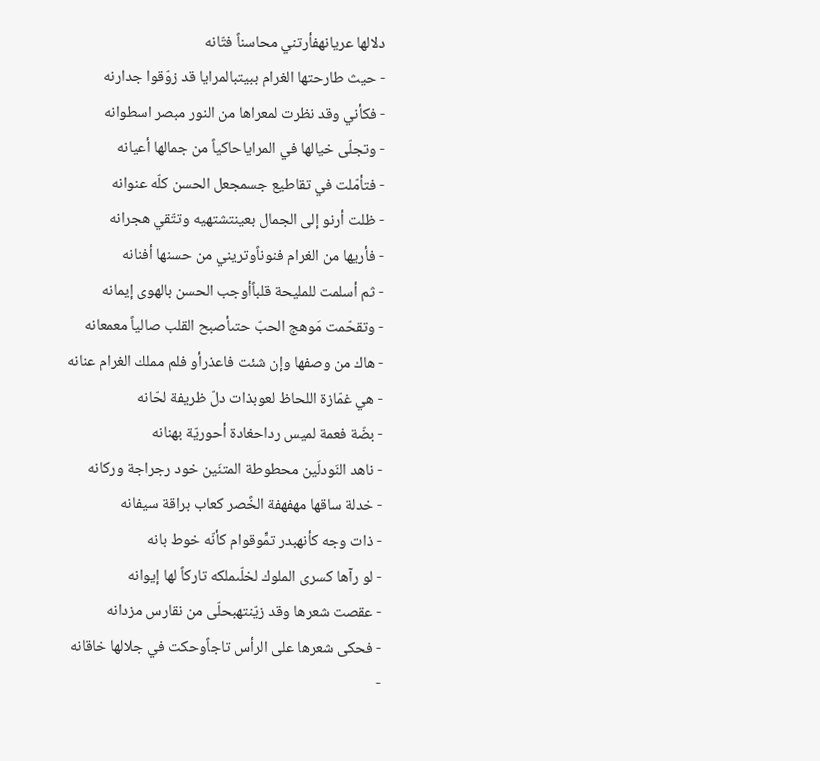دلالها عريانهفأرتني محاسناً فتّانه
- حيث طارحتها الغرام ببيتبالمرايا قد زوّقوا جدارنه
- فكأني وقد نظرت لمعراها من النور مبصر اسطوانه
- وتجلّى خيالها في المراياحاكياً من جمالها أعيانه
- فتأمّلت في تقاطيع جسمجعل الحسن كلّه عنوانه
- ظلت أرنو إلى الجمال بعينتشتهيه وتتّقي هجرانه
- فأريها من الغرام فنوناًوتريني من حسنها أفنانه
- ثم أسلمت للمليحة قلباًأوجب الحسن بالهوى إيمانه
- وتقحّمت مَوهج الحبّ حتىأصبح القلب صالياً معمعانه
- هاك من وصفها وإن شئت فاعذرأو فلم مملك الغرام عنانه
- هي غمّازة اللحاظ لعوبذات دلّ ظريفة لحّانه
- بضّة فعمة لميس رداحغادة أحوريّة بهنانه
- ناهد النَودلَين محطوطة المتنَين خود رجراجة وركانه
- خدلة ساقها مهفهفة الخًصر كعاب براقة سيفانه
- ذات وجه كأنهبدر تمٍّوقوام كأنّه خوط بانه
- لو رآها كسرى الملوك لخلّىملكه تاركاً لها إيوانه
- عقصت شعرها وقد زيّنتهبحلّى من نقارس مزدانه
- فحكى شعرها على الرأس تاجاًوحكت في جلالها خاقانه
-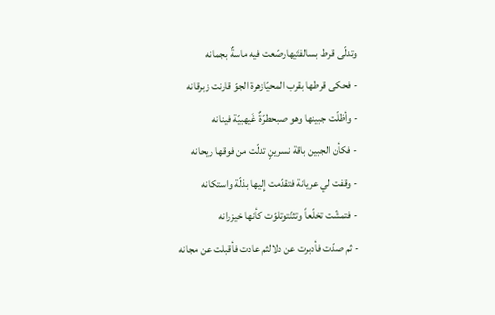وتدلّى قرط بسالفتَيهارصّعت فيه ماسةٌ بجمانه
- فحكى قرطها بقرب المحيّازهرة الجوّ قارنت زبرقانه
- وأظلّت جبينها وهو صبحطرّةٌ غَيهبيّة فينانه
- فكأن الجبين باقة نسرينٍ تدلّت من فوقها ريحانه
- وقفت لي عريانة فتقدّمت إِليها بذلّة واستكانه
- فتمشّت تخلّعاً وتثنّتوتلوّت كأنها خيزرانه
- ثم صدّت فأدبرت عن دلالثم عادت فأقبلت عن مجانه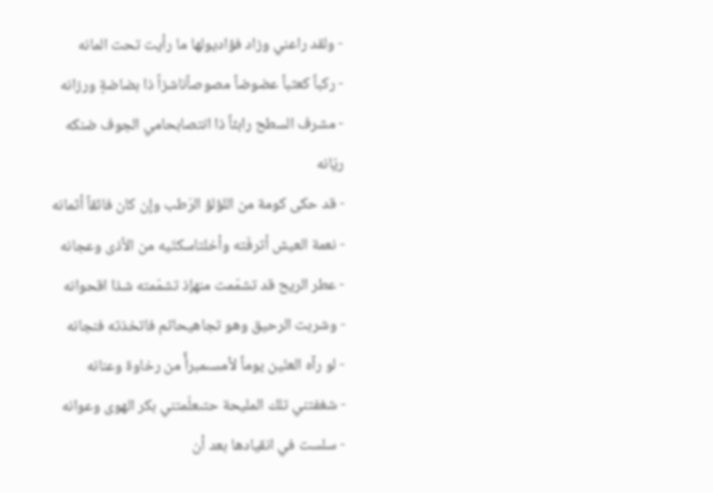- ولقد راعني وزاد فؤاديولها ما رأيت تحت المانه
- ركباً كعثباً عضوضاً مصوصاًناشزاً ذا بضاضةٍ ورزانه
- مشرف السطح رابئاً ذا انتصابحامي الجوف ضنكه ريّانه
- قد حكى كومة من اللؤلؤ الرَطب وإن كان فائقاً أثمانه
- نعمة العيش أترفَته وأخلتاسكتَيه من الأذى وعجانه
- عطر الريح قد تشمّمت منهإذ تشمّمته شذا اقحوانه
- وشربت الرحيق وهو تجاهيحاثم فاتخذته فنجانه
- لو رآه العنّين يوماً لأمسىمبرأً من رخاوة وعنانه
- شغفتني تلك المليحة حتىعلّمتني بكر الهوى وعوانه
- سلست في انقيادها بعد أن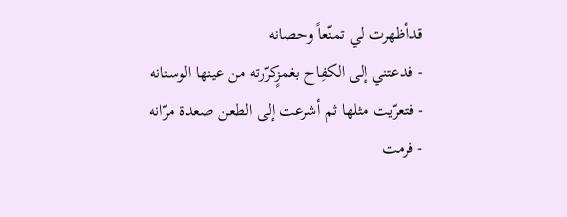قدأظهرت لي تمنّعاً وحصانه
- فدعتني إلى الكفِاح بغمزٍكرّرته من عينها الوسنانه
- فتعرّيت مثلها ثم أشرعت إلى الطعن صعدة مرّانه
- فرمت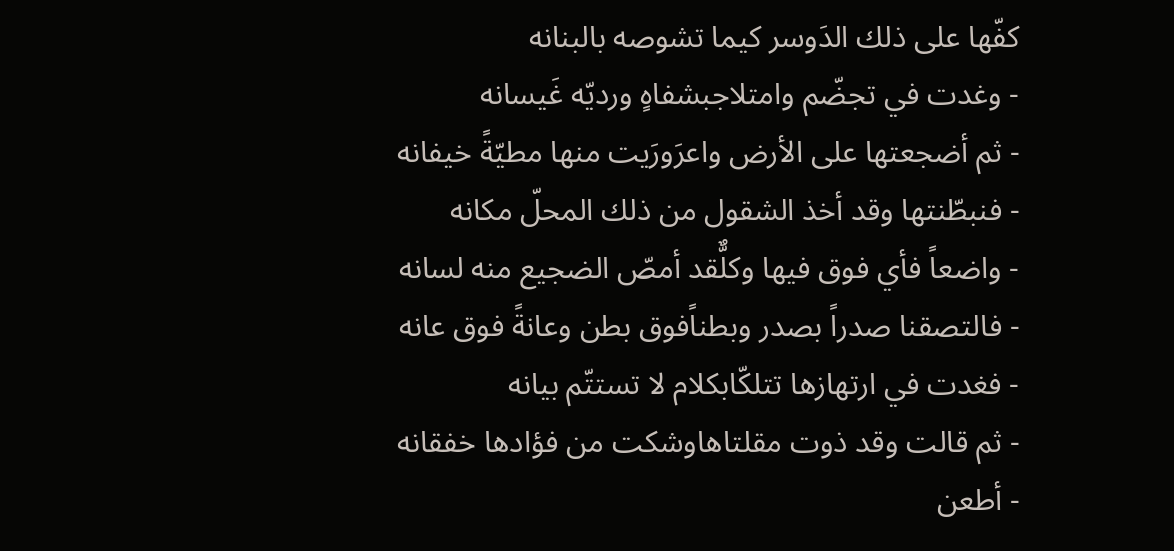كفّها على ذلك الدَوسر كيما تشوصه بالبنانه
- وغدت في تجضّم وامتلاجبشفاهٍ ورديّه غَيسانه
- ثم أضجعتها على الأرض واعرَورَيت منها مطيّةً خيفانه
- فنبطّنتها وقد أخذ الشقول من ذلك المحلّ مكانه
- واضعاً فأي فوق فيها وكلٌّقد أمصّ الضجيع منه لسانه
- فالتصقنا صدراً بصدر وبطناًفوق بطن وعانةً فوق عانه
- فغدت في ارتهازها تتلكّابكلام لا تستتّم بيانه
- ثم قالت وقد ذوت مقلتاهاوشكت من فؤادها خفقانه
- أطعن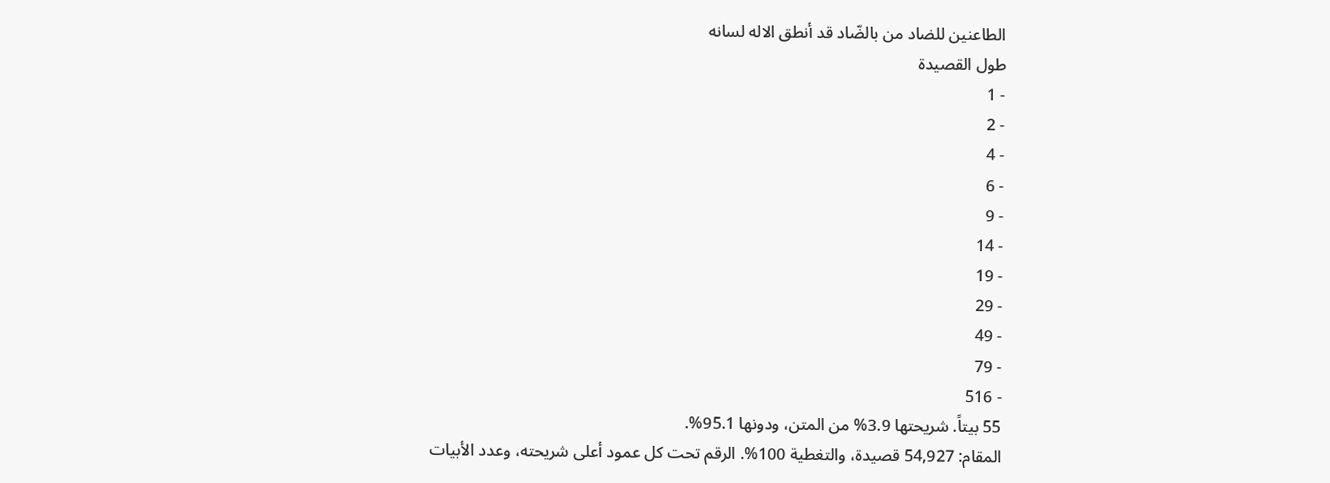الطاعنين للضاد من بالضّاد قد أنطق الاله لسانه
طول القصيدة
- 1
- 2
- 4
- 6
- 9
- 14
- 19
- 29
- 49
- 79
- 516
55 بيتاً. شريحتها 3.9% من المتن، ودونها 95.1%.
المقام: 54,927 قصيدة، والتغطية 100%. الرقم تحت كل عمود أعلى شريحته، وعدد الأبيات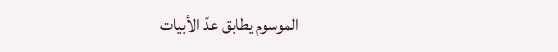الموسوم يطابق عدّ الأبيات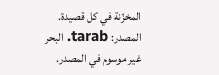المخزّنة في كل قصيدة.
المصدر: tarab. البحر غير موسوم في المصدر.